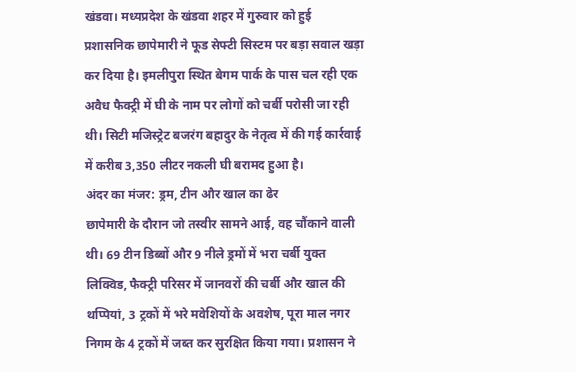खंडवा। मध्यप्रदेश के खंडवा शहर में गुरुवार को हुई प्रशासनिक छापेमारी ने फूड सेफ्टी सिस्टम पर बड़ा सवाल खड़ा कर दिया है। इमलीपुरा स्थित बेगम पार्क के पास चल रही एक अवैध फैक्ट्री में घी के नाम पर लोगों को चर्बी परोसी जा रही थी। सिटी मजिस्ट्रेट बजरंग बहादुर के नेतृत्व में की गई कार्रवाई में करीब 3,350 लीटर नकली घी बरामद हुआ है।
अंदर का मंजर: ड्रम, टीन और खाल का ढेर
छापेमारी के दौरान जो तस्वीर सामने आई, वह चौंकाने वाली थी। 69 टीन डिब्बों और 9 नीले ड्रमों में भरा चर्बी युक्त लिक्विड, फैक्ट्री परिसर में जानवरों की चर्बी और खाल की थप्पियां, 3 ट्रकों में भरे मवेशियों के अवशेष, पूरा माल नगर निगम के 4 ट्रकों में जब्त कर सुरक्षित किया गया। प्रशासन ने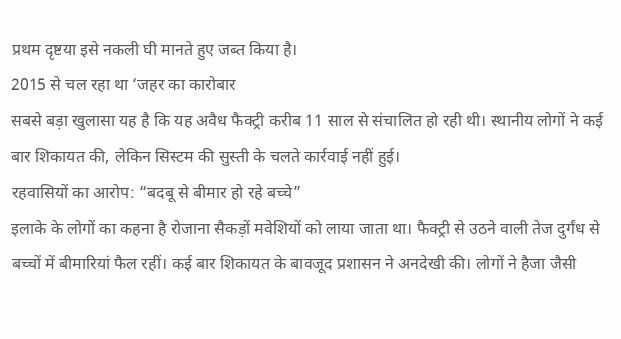प्रथम दृष्टया इसे नकली घी मानते हुए जब्त किया है।
2015 से चल रहा था ‘जहर का कारोबार
सबसे बड़ा खुलासा यह है कि यह अवैध फैक्ट्री करीब 11 साल से संचालित हो रही थी। स्थानीय लोगों ने कई बार शिकायत की, लेकिन सिस्टम की सुस्ती के चलते कार्रवाई नहीं हुई।
रहवासियों का आरोप: “बदबू से बीमार हो रहे बच्चे”
इलाके के लोगों का कहना है रोजाना सैकड़ों मवेशियों को लाया जाता था। फैक्ट्री से उठने वाली तेज दुर्गंध से बच्चों में बीमारियां फैल रहीं। कई बार शिकायत के बावजूद प्रशासन ने अनदेखी की। लोगों ने हैजा जैसी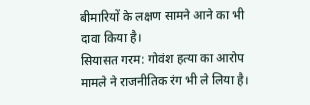बीमारियों के लक्षण सामने आने का भी दावा किया है।
सियासत गरम: गोवंश हत्या का आरोप
मामले ने राजनीतिक रंग भी ले लिया है।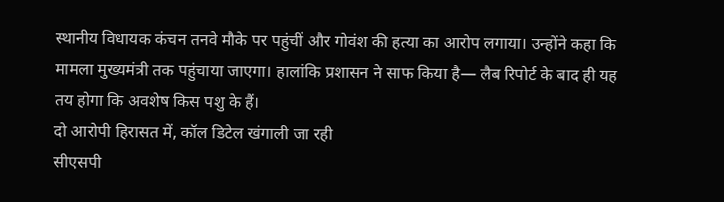स्थानीय विधायक कंचन तनवे मौके पर पहुंचीं और गोवंश की हत्या का आरोप लगाया। उन्होंने कहा कि मामला मुख्यमंत्री तक पहुंचाया जाएगा। हालांकि प्रशासन ने साफ किया है— लैब रिपोर्ट के बाद ही यह तय होगा कि अवशेष किस पशु के हैं।
दो आरोपी हिरासत में, कॉल डिटेल खंगाली जा रही
सीएसपी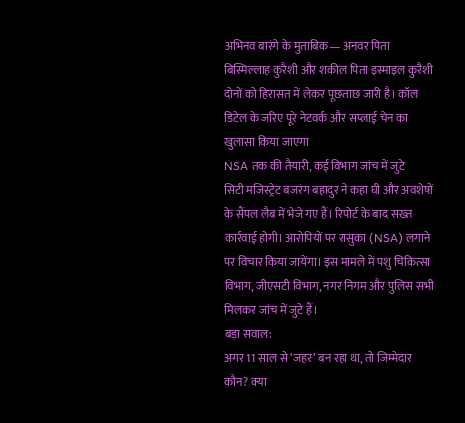अभिनव बारंगे के मुताबिक— अनवर पिता बिस्मिल्लाह कुरैशी और शकील पिता इस्माइल कुरैशी दोनों को हिरासत में लेकर पूछताछ जारी है। कॉल डिटेल के जरिए पूरे नेटवर्क और सप्लाई चेन का खुलासा किया जाएगा
NSA तक की तैयारी, कई विभाग जांच में जुटे
सिटी मजिस्ट्रेट बजरंग बहादुर ने कहा घी और अवशेषों के सैंपल लैब में भेजे गए हैं। रिपोर्ट के बाद सख्त कार्रवाई होगी। आरोपियों पर रासुका (NSA) लगाने पर विचार किया जायेंगा। इस मामले में पशु चिकित्सा विभाग, जीएसटी विभाग, नगर निगम और पुलिस सभी मिलकर जांच में जुटे हैं।
बड़ा सवाल:
अगर 11 साल से ‘जहर’ बन रहा था, तो जिम्मेदार कौन? क्या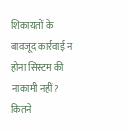शिकायतों के बावजूद कार्रवाई न होना सिस्टम की नाकामी नहीं? कितने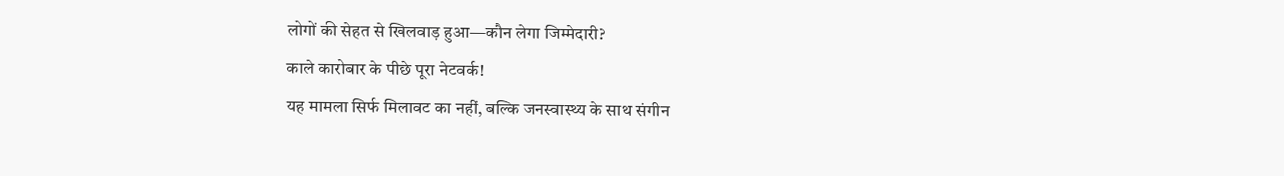लोगों की सेहत से खिलवाड़ हुआ—कौन लेगा जिम्मेदारी?
काले कारोबार के पीछे पूरा नेटवर्क!
यह मामला सिर्फ मिलावट का नहीं, बल्कि जनस्वास्थ्य के साथ संगीन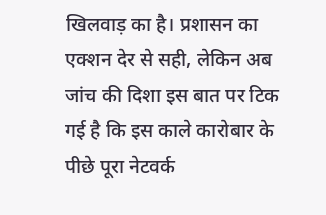खिलवाड़ का है। प्रशासन का एक्शन देर से सही, लेकिन अब जांच की दिशा इस बात पर टिक गई है कि इस काले कारोबार के पीछे पूरा नेटवर्क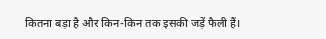कितना बड़ा है और किन-किन तक इसकी जड़ें फैली हैं।